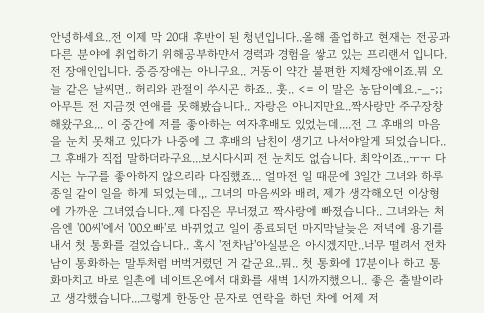안녕하세요..전 이제 막 20대 후반이 된 청년입니다..올해 졸업하고 현재는 전공과 다른 분야에 취업하기 위해공부하먄서 경력과 경험을 쌓고 있는 프리랜서 입니다.전 장애인입니다. 중증장애는 아니구요.. 거동이 약간 불편한 지체장애이죠.뭐 오늘 같은 날씨면.. 허리와 관절이 쑤시곤 하죠.. 훗.. <= 이 말은 농담이예요.-_-;; 아무튼 전 지금껏 연애를 못해봤습니다.. 자랑은 아니지만요..짝사랑만 주구장창해왔구요... 이 중간에 저를 좋아하는 여자후배도 있었는데....전 그 후배의 마음을 눈치 못채고 있다가 나중에 그 후배의 남친이 생기고 나서야알게 되었습니다.. 그 후배가 직접 말하더라구요...보시다시피 전 눈치도 없습니다. 최악이죠..ㅜㅜ 다시는 누구를 좋아하지 않으리라 다짐했죠... 얼마전 일 때문에 3일간 그녀와 하루종일 같이 일을 하게 되었는데.,. 그녀의 마음씨와 배려, 제가 생각해오던 이상형에 가까운 그녀였습니다..제 다짐은 무너졌고 짝사랑에 빠졌습니다.. 그녀와는 처음엔 '00씨'에서 '00오빠'로 바뀌었고 일이 종료되던 마지막날늦은 저녁에 용기를 내서 첫 통화를 걸었습니다.. 혹시 '전차남'아실분은 아시겠지만..너무 떨려서 전차남이 통화하는 말투처럼 버벅거렸던 거 같군요..뭐.. 첫 통화에 17분이나 하고 통화마치고 바로 일촌에 네이트온에서 대화를 새벽 1시까지했으니.. 좋은 출발이라고 생각했습니다...그렇게 한동안 문자로 연락을 하던 차에 어제 저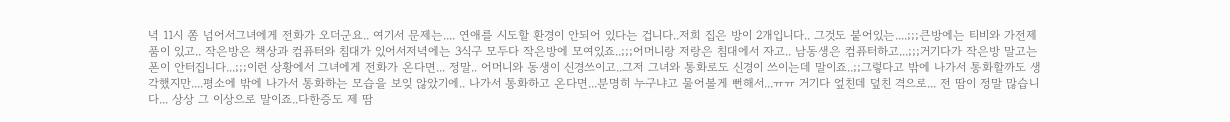녁 11시 쫌 넘어서그녀에게 전화가 오더군요.. 여기서 문제는.... 연애를 시도할 환경이 안되어 있다는 겁니다..저희 집은 방이 2개입니다.. 그것도 붙어있는....;;;큰방에는 티비와 가전제품이 있고.. 작은방은 책상과 컴퓨터와 침대가 있어서저녁에는 3식구 모두다 작은방에 모여있죠..;;;어머니랑 저랑은 침대에서 자고.. 남동생은 컴퓨터하고...;;;거기다가 작은방 말고는 폰이 안터집니다...;;;이런 상황에서 그녀에게 전화가 온다면... 정말.. 어머니와 동생이 신경쓰이고..그저 그녀와 통화로도 신경이 쓰이는데 말이죠..;;그렇다고 밖에 나가서 통화할까도 생각했지만....평소에 밖에 나가서 통화하는 모습을 보잊 않았기에.. 나가서 통화하고 온다면...분명히 누구냐고 물어볼게 뻔해서...ㅠㅠ 거기다 엎친데 덮친 격으로... 전 땀이 정말 많습니다... 상상 그 이상으로 말이죠..다한증도 제 땀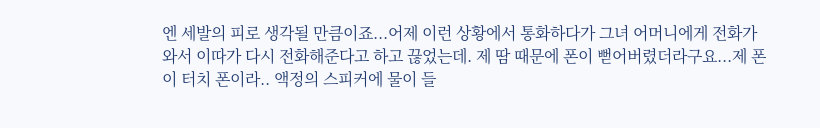엔 세발의 피로 생각될 만큼이죠...어제 이런 상황에서 통화하다가 그녀 어머니에게 전화가 와서 이따가 다시 전화해준다고 하고 끊었는데. 제 땀 때문에 폰이 뻗어버렸더라구요...제 폰이 터치 폰이라.. 액정의 스피커에 물이 들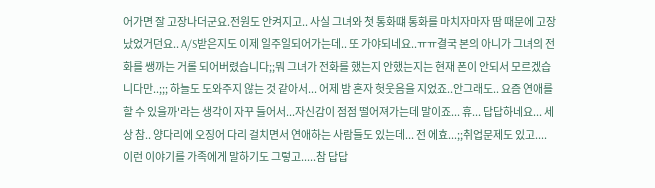어가면 잘 고장나더군요.전원도 안켜지고.. 사실 그녀와 첫 통화떄 통화를 마치자마자 땀 때문에 고장 났었거던요.. A/S받은지도 이제 일주일되어가는데.. 또 가야되네요..ㅠㅠ결국 본의 아니가 그녀의 전화를 쌩까는 거롤 되어버렸습니다;;뭐 그녀가 전화를 했는지 안했는지는 현재 폰이 안되서 모르겠습니다만..;;; 하늘도 도와주지 않는 것 같아서... 어제 밤 혼자 헛웃음을 지었죠..안그래도.. 요즘 연애를 할 수 있을까'라는 생각이 자꾸 들어서...자신감이 점점 떨어져가는데 말이죠... 휴... 답답하네요... 세상 참.. 양다리에 오징어 다리 걸치면서 연애하는 사람들도 있는데... 전 에효...;;취업문제도 있고.... 이런 이야기를 가족에게 말하기도 그렇고.....참 답답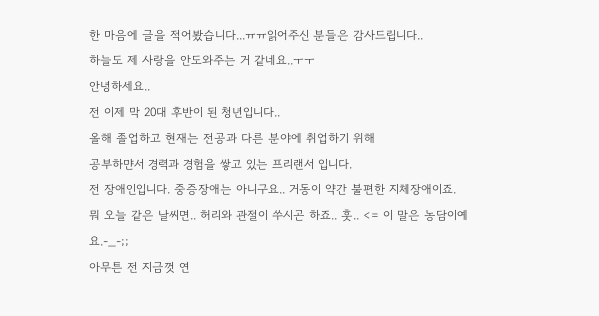한 마음에 글을 적어봤습니다...ㅠㅠ읽어주신 분들은 감사드립니다..
하늘도 제 사랑을 안도와주는 거 같네요..ㅜㅜ
안녕하세요..
전 이제 막 20대 후반이 된 청년입니다..
올해 졸업하고 현재는 전공과 다른 분야에 취업하기 위해
공부하먄서 경력과 경험을 쌓고 있는 프리랜서 입니다.
전 장애인입니다. 중증장애는 아니구요.. 거동이 약간 불편한 지체장애이죠.
뭐 오늘 같은 날씨면.. 허리와 관절이 쑤시곤 하죠.. 훗.. <= 이 말은 농담이예요.-_-;;
아무튼 전 지금껏 연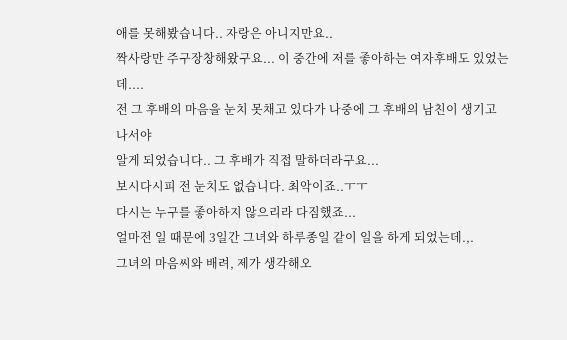애를 못해봤습니다.. 자랑은 아니지만요..
짝사랑만 주구장창해왔구요... 이 중간에 저를 좋아하는 여자후배도 있었는데....
전 그 후배의 마음을 눈치 못채고 있다가 나중에 그 후배의 남친이 생기고 나서야
알게 되었습니다.. 그 후배가 직접 말하더라구요...
보시다시피 전 눈치도 없습니다. 최악이죠..ㅜㅜ
다시는 누구를 좋아하지 않으리라 다짐했죠...
얼마전 일 때문에 3일간 그녀와 하루종일 같이 일을 하게 되었는데.,.
그녀의 마음씨와 배려, 제가 생각해오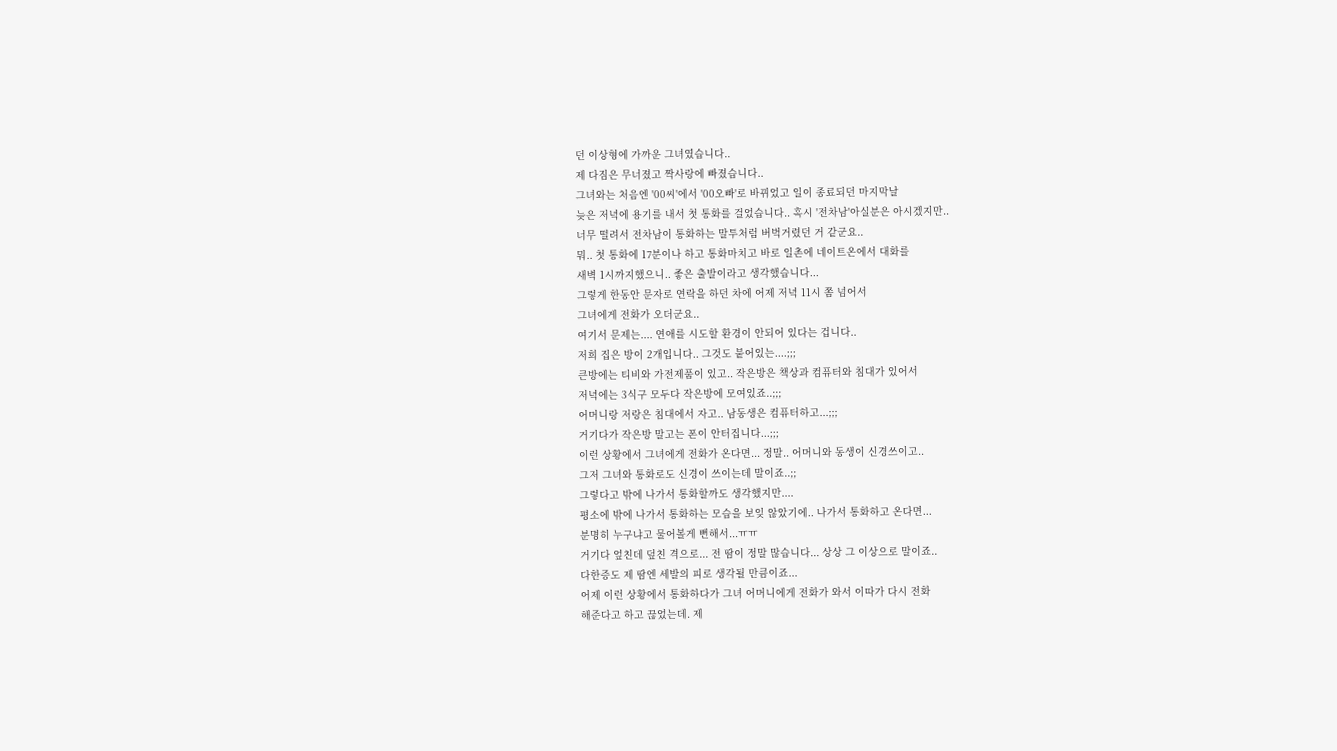던 이상형에 가까운 그녀였습니다..
제 다짐은 무너졌고 짝사랑에 빠졌습니다..
그녀와는 처음엔 '00씨'에서 '00오빠'로 바뀌었고 일이 종료되던 마지막날
늦은 저녁에 용기를 내서 첫 통화를 걸었습니다.. 혹시 '전차남'아실분은 아시겠지만..
너무 떨려서 전차남이 통화하는 말투처럼 버벅거렸던 거 같군요..
뭐.. 첫 통화에 17분이나 하고 통화마치고 바로 일촌에 네이트온에서 대화를
새벽 1시까지했으니.. 좋은 출발이라고 생각했습니다...
그렇게 한동안 문자로 연락을 하던 차에 어제 저녁 11시 쫌 넘어서
그녀에게 전화가 오더군요..
여기서 문제는.... 연애를 시도할 환경이 안되어 있다는 겁니다..
저희 집은 방이 2개입니다.. 그것도 붙어있는....;;;
큰방에는 티비와 가전제품이 있고.. 작은방은 책상과 컴퓨터와 침대가 있어서
저녁에는 3식구 모두다 작은방에 모여있죠..;;;
어머니랑 저랑은 침대에서 자고.. 남동생은 컴퓨터하고...;;;
거기다가 작은방 말고는 폰이 안터집니다...;;;
이런 상황에서 그녀에게 전화가 온다면... 정말.. 어머니와 동생이 신경쓰이고..
그저 그녀와 통화로도 신경이 쓰이는데 말이죠..;;
그렇다고 밖에 나가서 통화할까도 생각했지만....
평소에 밖에 나가서 통화하는 모습을 보잊 않았기에.. 나가서 통화하고 온다면...
분명히 누구냐고 물어볼게 뻔해서...ㅠㅠ
거기다 엎친데 덮친 격으로... 전 땀이 정말 많습니다... 상상 그 이상으로 말이죠..
다한증도 제 땀엔 세발의 피로 생각될 만큼이죠...
어제 이런 상황에서 통화하다가 그녀 어머니에게 전화가 와서 이따가 다시 전화
해준다고 하고 끊었는데. 제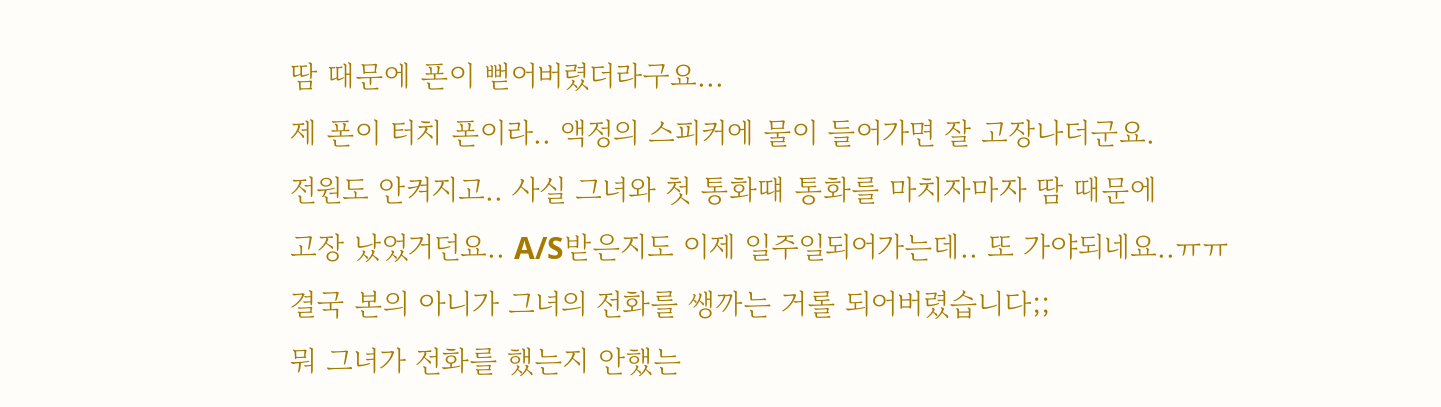땀 때문에 폰이 뻗어버렸더라구요...
제 폰이 터치 폰이라.. 액정의 스피커에 물이 들어가면 잘 고장나더군요.
전원도 안켜지고.. 사실 그녀와 첫 통화떄 통화를 마치자마자 땀 때문에
고장 났었거던요.. A/S받은지도 이제 일주일되어가는데.. 또 가야되네요..ㅠㅠ
결국 본의 아니가 그녀의 전화를 쌩까는 거롤 되어버렸습니다;;
뭐 그녀가 전화를 했는지 안했는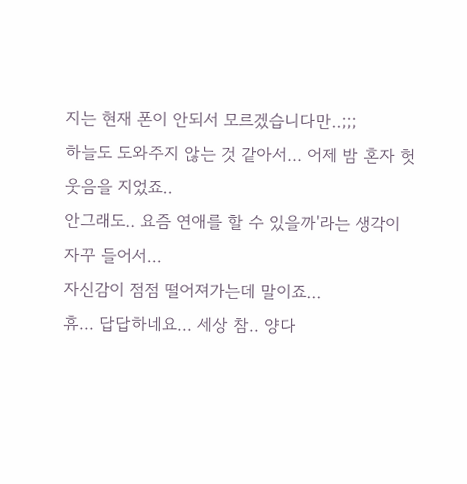지는 현재 폰이 안되서 모르겠습니다만..;;;
하늘도 도와주지 않는 것 같아서... 어제 밤 혼자 헛웃음을 지었죠..
안그래도.. 요즘 연애를 할 수 있을까'라는 생각이 자꾸 들어서...
자신감이 점점 떨어져가는데 말이죠...
휴... 답답하네요... 세상 참.. 양다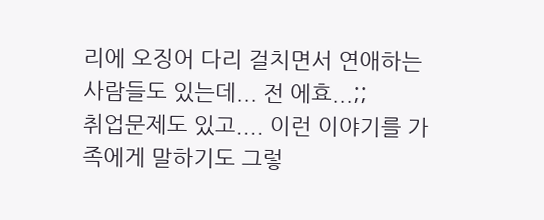리에 오징어 다리 걸치면서 연애하는
사람들도 있는데... 전 에효...;;
취업문제도 있고.... 이런 이야기를 가족에게 말하기도 그렇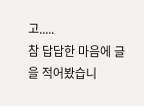고.....
참 답답한 마음에 글을 적어봤습니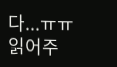다...ㅠㅠ
읽어주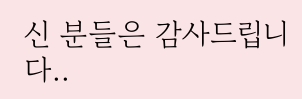신 분들은 감사드립니다..